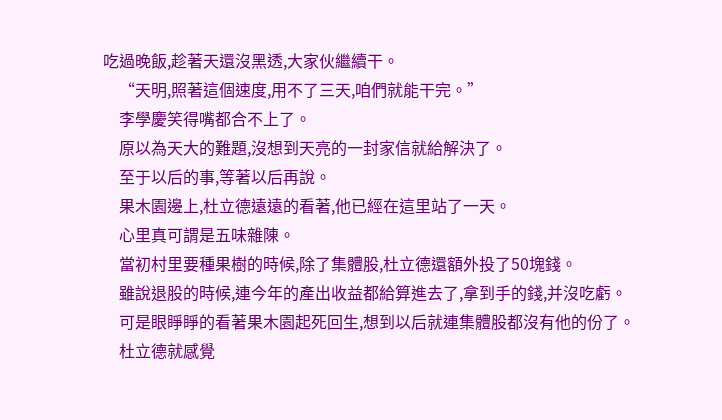吃過晚飯,趁著天還沒黑透,大家伙繼續干。
    “天明,照著這個速度,用不了三天,咱們就能干完。”
    李學慶笑得嘴都合不上了。
    原以為天大的難題,沒想到天亮的一封家信就給解決了。
    至于以后的事,等著以后再說。
    果木園邊上,杜立德遠遠的看著,他已經在這里站了一天。
    心里真可謂是五味雜陳。
    當初村里要種果樹的時候,除了集體股,杜立德還額外投了50塊錢。
    雖說退股的時候,連今年的產出收益都給算進去了,拿到手的錢,并沒吃虧。
    可是眼睜睜的看著果木園起死回生,想到以后就連集體股都沒有他的份了。
    杜立德就感覺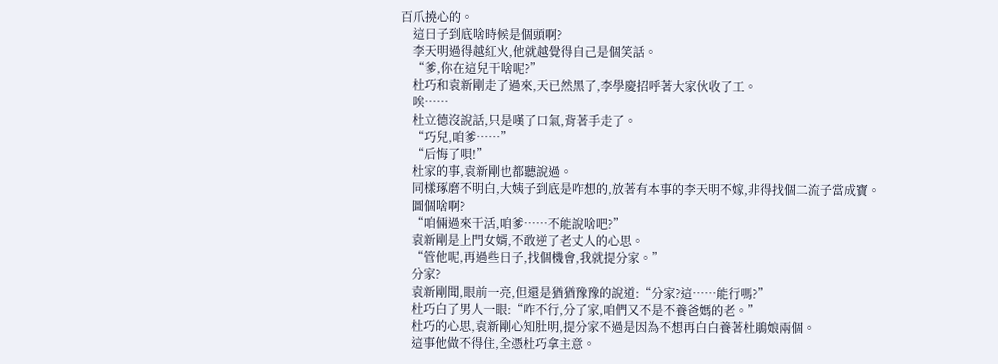百爪撓心的。
    這日子到底啥時候是個頭啊?
    李天明過得越紅火,他就越覺得自己是個笑話。
    “爹,你在這兒干啥呢?”
    杜巧和袁新剛走了過來,天已然黑了,李學慶招呼著大家伙收了工。
    唉……
    杜立德沒說話,只是嘆了口氣,背著手走了。
    “巧兒,咱爹……”
    “后悔了唄!”
    杜家的事,袁新剛也都聽說過。
    同樣琢磨不明白,大姨子到底是咋想的,放著有本事的李天明不嫁,非得找個二流子當成寶。
    圖個啥啊?
    “咱倆過來干活,咱爹……不能說啥吧?”
    袁新剛是上門女婿,不敢逆了老丈人的心思。
    “管他呢,再過些日子,找個機會,我就提分家。”
    分家?
    袁新剛聞,眼前一亮,但還是猶猶豫豫的說道:“分家?這……能行嗎?”
    杜巧白了男人一眼:“咋不行,分了家,咱們又不是不養爸媽的老。”
    杜巧的心思,袁新剛心知肚明,提分家不過是因為不想再白白養著杜鵑娘兩個。
    這事他做不得住,全憑杜巧拿主意。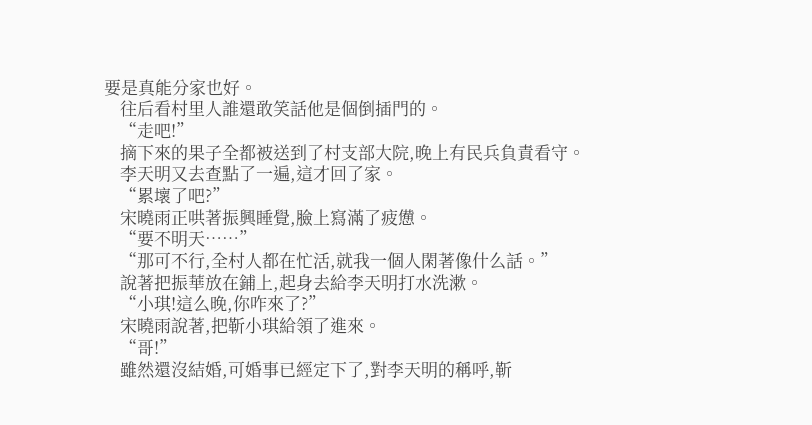要是真能分家也好。
    往后看村里人誰還敢笑話他是個倒插門的。
    “走吧!”
    摘下來的果子全都被送到了村支部大院,晚上有民兵負責看守。
    李天明又去查點了一遍,這才回了家。
    “累壞了吧?”
    宋曉雨正哄著振興睡覺,臉上寫滿了疲憊。
    “要不明天……”
    “那可不行,全村人都在忙活,就我一個人閑著像什么話。”
    說著把振華放在鋪上,起身去給李天明打水洗漱。
    “小琪!這么晚,你咋來了?”
    宋曉雨說著,把靳小琪給領了進來。
    “哥!”
    雖然還沒結婚,可婚事已經定下了,對李天明的稱呼,靳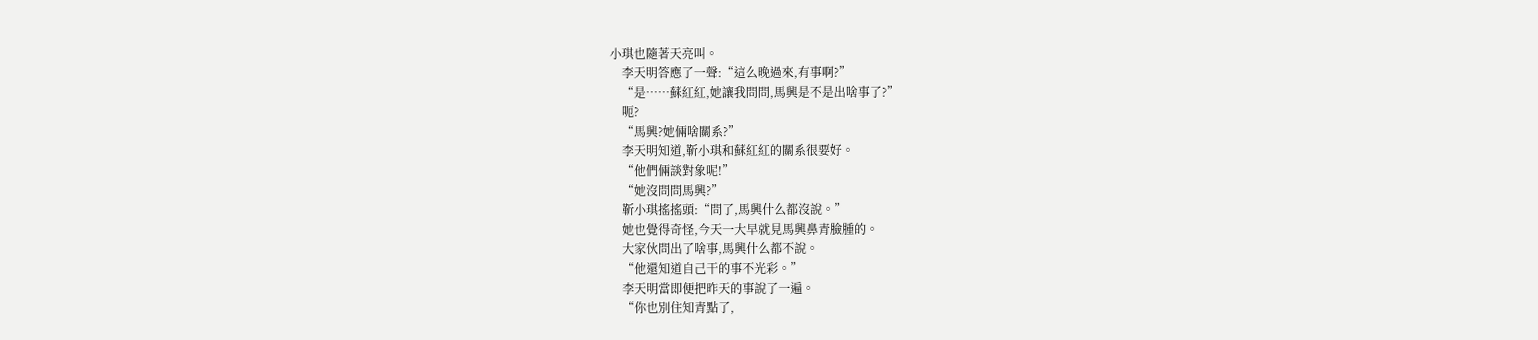小琪也隨著天亮叫。
    李天明答應了一聲:“這么晚過來,有事啊?”
    “是……蘇紅紅,她讓我問問,馬興是不是出啥事了?”
    呃?
    “馬興?她倆啥關系?”
    李天明知道,靳小琪和蘇紅紅的關系很要好。
    “他們倆談對象呢!”
    “她沒問問馬興?”
    靳小琪搖搖頭:“問了,馬興什么都沒說。”
    她也覺得奇怪,今天一大早就見馬興鼻青臉腫的。
    大家伙問出了啥事,馬興什么都不說。
    “他還知道自己干的事不光彩。”
    李天明當即便把昨天的事說了一遍。
    “你也別住知青點了,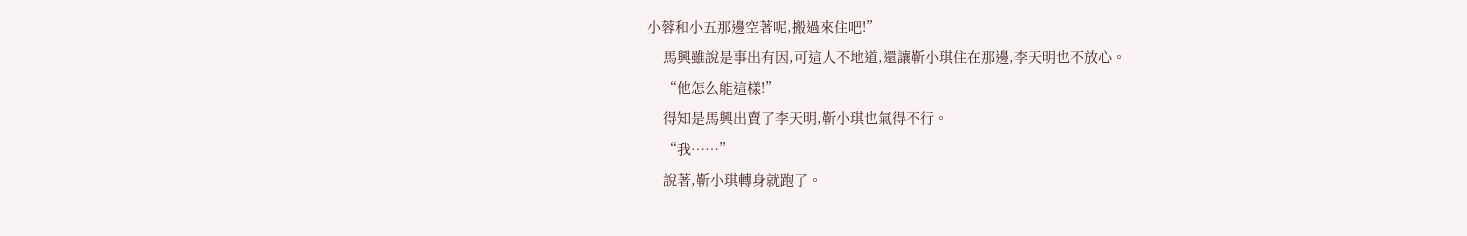小蓉和小五那邊空著呢,搬過來住吧!”
    馬興雖說是事出有因,可這人不地道,還讓靳小琪住在那邊,李天明也不放心。
    “他怎么能這樣!”
    得知是馬興出賣了李天明,靳小琪也氣得不行。
    “我……”
    說著,靳小琪轉身就跑了。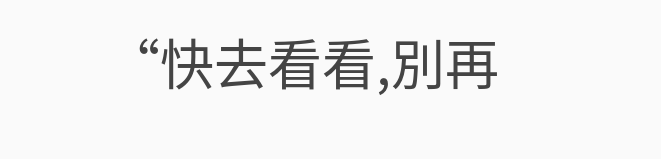“快去看看,別再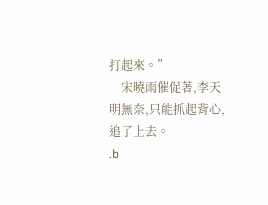打起來。”
    宋曉雨催促著,李天明無奈,只能抓起背心,追了上去。
.b